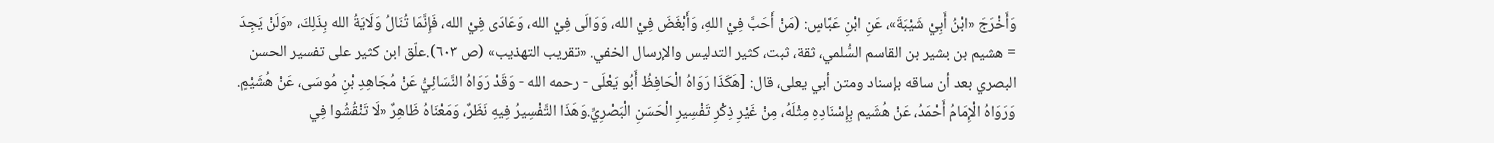وَأَخْرَجَ «ابْنُ أَبِيْ شَيْبَةَ»، عَنِ ابْنِ عَبَّاسٍ: (مَنْ أَحَبَّ فِيْ اللهِ، وَأَبْغَضَ فِيْ الله، وَوَالَى فِيْ الله، وَعَادَى فِيْ الله، فَإِنَّمَا تُنَالُ وَلَايَةُ الله بِذَلِكَ، «وَلَنْ يَجِدَ
= هشيم بن بشير بن القاسم السُّلمي، ثقة، ثبت، كثير التدليس والإرسال الخفي. «تقريب التهذيب» (ص ٦٠٣).علّق ابن كثير على تفسير الحسن البصري بعد أن ساقه بإسناد ومتن أبي يعلى، قال: [هَكَذَا رَوَاهُ الْحَافِظُ أَبُو يَعْلَى - رحمه الله - وَقَدْ رَوَاهُ النَّسَائِيُّ عَنْ مُجَاهِدِ بْنِ مُوسَى، عَنْ هُشَيْمٍ. وَرَوَاهُ الْإِمَامُ أَحْمَدُ، عَنْ هُشَيم بِإِسْنَادِهِ مِثْلَهُ، مِنْ غَيْرِ ذِكْرِ تَفْسِيرِ الْحَسَنِ الْبَصْرِيِّ.وَهَذَا التَّفْسِيرُ فِيهِ نَظَرٌ، وَمَعْنَاهُ ظَاهِرٌ «لَا تَنْقُشُوا فِي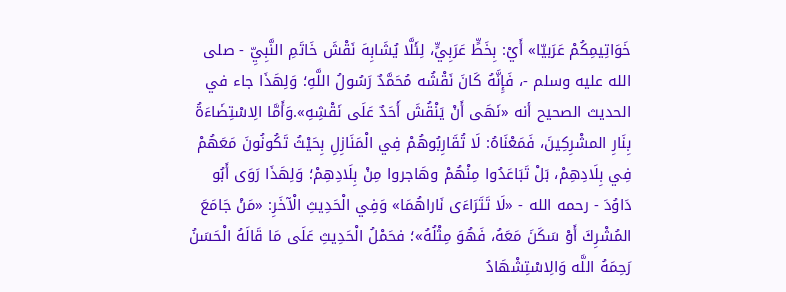خَوَاتِيمِكُمْ عَرَبيّا» أَيْ: بِخَطٍّ عَرَبِيٍّ، لِئَلَّا يُشَابِهَ نَقْشَ خَاتَمِ النَّبِيِّ - صلى الله عليه وسلم -، فَإِنَّهُ كَانَ نَقْشُه مُحَمَّدٌ رَسُولُ اللَّهِ؛ وَلِهَذَا جاء في الحديث الصحيح أنه «نَهَى أَنْ يَنْقُشَ أَحَدٌ عَلَى نَقْشِهِ».وَأَمَّا الِاسْتِضَاءَةُ بِنَارِ المشْرِكِينَ، فَمَعْنَاهُ: لَا تُقَارِبُوهُمْ فِي الْمَنَازِلِ بِحَيْثُ تَكُونُونَ مَعَهُمْ فِي بِلَادِهِمْ، بَلْ تَبَاعَدُوا مِنْهُمْ وهَاجروا مِنْ بِلَادِهِمْ؛ وَلِهَذَا رَوَى أَبُو دَاوُدَ - رحمه الله - «لَا تَتَرَاءَى نَاراهُمَا» وَفِي الْحَدِيثِ الْآخَرِ: «مَنْ جَامَعَ المُشْرِكَ أَوْ سَكَنَ مَعَهُ، فَهُوَ مِثْلُهُ»؛ فحَمْلُ الْحَدِيثِ عَلَى مَا قَالَهُ الْحَسَنُ رَحِمَهُ اللَّه وَالِاسْتِشْهَادُ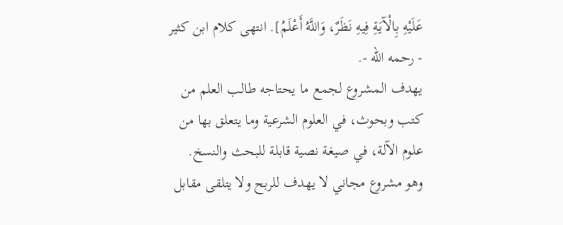عَلَيْهِ بِالْآيَةِ فِيهِ نَظَرٌ، وَاللَّهُ أَعْلَمُ]. انتهى كلام ابن كثير - رحمه الله -.
يهدف المشروع لجمع ما يحتاجه طالب العلم من كتب وبحوث، في العلوم الشرعية وما يتعلق بها من علوم الآلة، في صيغة نصية قابلة للبحث والنسخ.
وهو مشروع مجاني لا يهدف للربح ولا يتلقى مقابل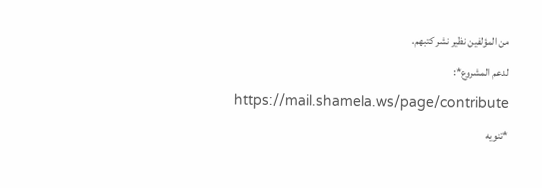من المؤلفين نظير نشر كتبهم.
لدعم المشروع*: https://mail.shamela.ws/page/contribute
*تنويه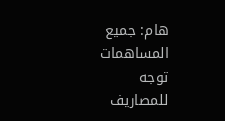هام: جميع المساهمات توجه للمصاريف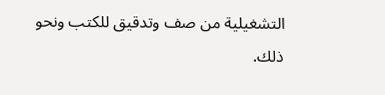التشغيلية من صف وتدقيق للكتب ونحو ذلك.